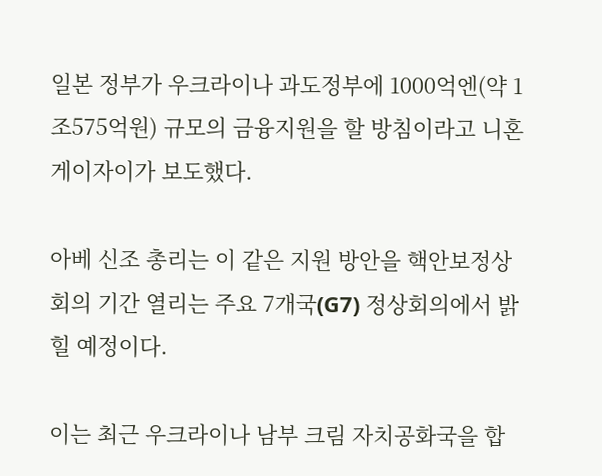일본 정부가 우크라이나 과도정부에 1000억엔(약 1조575억원) 규모의 금융지원을 할 방침이라고 니혼게이자이가 보도했다.

아베 신조 총리는 이 같은 지원 방안을 핵안보정상회의 기간 열리는 주요 7개국(G7) 정상회의에서 밝힐 예정이다.

이는 최근 우크라이나 남부 크림 자치공화국을 합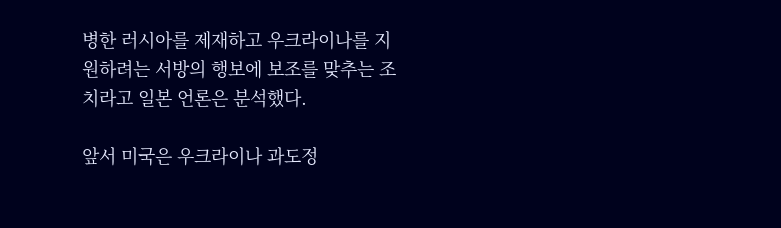병한 러시아를 제재하고 우크라이나를 지원하려는 서방의 행보에 보조를 맞추는 조치라고 일본 언론은 분석했다.

앞서 미국은 우크라이나 과도정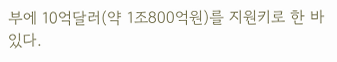부에 10억달러(약 1조800억원)를 지원키로 한 바 있다.